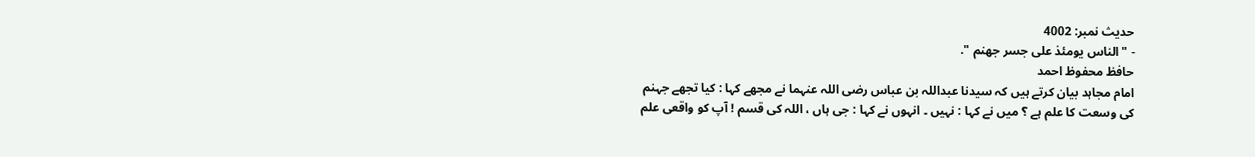حدیث نمبر: 4002
- " الناس يومئذ على جسر جهنم ".
حافظ محفوظ احمد
امام مجاہد بیان کرتے ہیں کہ سیدنا عبداللہ بن عباس رضی اللہ عنہما نے مجھے کہا : کیا تجھے جہنم کی وسعت کا علم ہے ؟ میں نے کہا : نہیں ۔ انہوں نے کہا : جی ہاں ، اللہ کی قسم ! آپ کو واقعی علم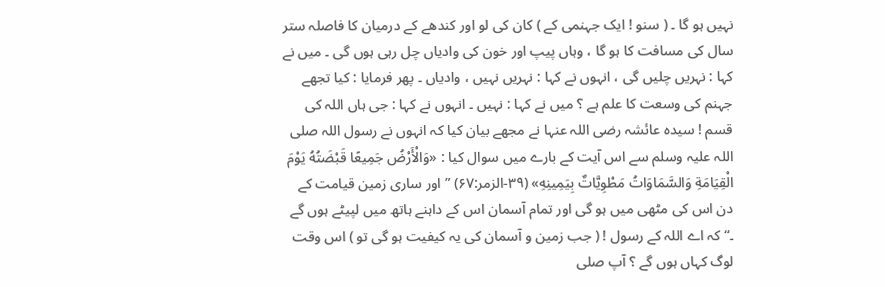نہیں ہو گا ۔ ( سنو ! ایک جہنمی کے ) کان کی لو اور کندھے کے درمیان کا فاصلہ ستر سال کی مسافت کا ہو گا ، وہاں پیپ اور خون کی وادیاں چل رہی ہوں گی ۔ میں نے کہا : نہریں چلیں گی ، انہوں نے کہا : نہریں نہیں ، وادیاں ۔ پھر فرمایا : کیا تجھے جہنم کی وسعت کا علم ہے ؟ میں نے کہا : نہیں ۔ انہوں نے کہا : جی ہاں اللہ کی قسم ! سیدہ عائشہ رضی اللہ عنہا نے مجھے بیان کیا کہ انہوں نے رسول اللہ صلی اللہ علیہ وسلم سے اس آیت کے بارے میں سوال کیا : «وَالْأَرْضُ جَمِيعًا قَبْضَتُهُ يَوْمَ الْقِيَامَةِ وَالسَّمَاوَاتُ مَطْوِيَّاتٌ بِيَمِينِهِ» (۳۹-الزمر:۶۷) ”اور ساری زمین قیامت کے دن اس کی مٹھی میں ہو گی اور تمام آسمان اس کے داہنے ہاتھ میں لپیٹے ہوں گے ۔“ کہ اے اللہ کے رسول ! ( جب زمین و آسمان کی یہ کیفیت ہو گی تو ) اس وقت لوگ کہاں ہوں گے ؟ آپ صلی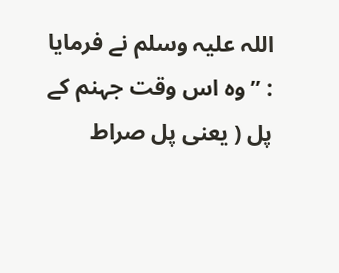اللہ علیہ وسلم نے فرمایا : ”وہ اس وقت جہنم کے پل ( یعنی پل صراط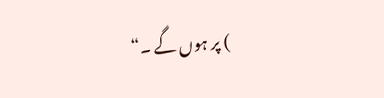) پر ہوں گے ۔“